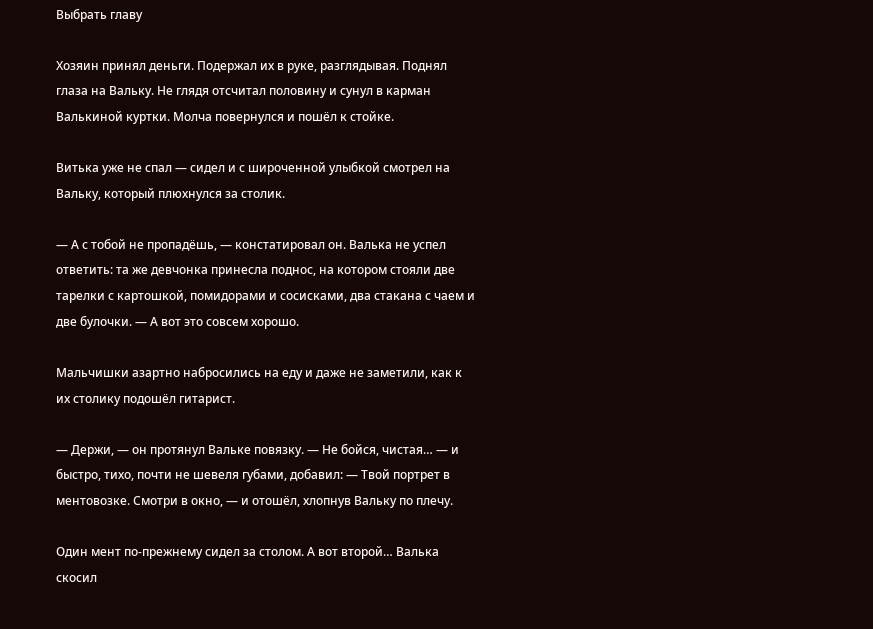Выбрать главу

Хозяин принял деньги. Подержал их в руке, разглядывая. Поднял глаза на Вальку. Не глядя отсчитал половину и сунул в карман Валькиной куртки. Молча повернулся и пошёл к стойке.

Витька уже не спал — сидел и с широченной улыбкой смотрел на Вальку, который плюхнулся за столик.

— А с тобой не пропадёшь, — констатировал он. Валька не успел ответить: та же девчонка принесла поднос, на котором стояли две тарелки с картошкой, помидорами и сосисками, два стакана с чаем и две булочки. — А вот это совсем хорошо.

Мальчишки азартно набросились на еду и даже не заметили, как к их столику подошёл гитарист.

— Держи, — он протянул Вальке повязку. — Не бойся, чистая… — и быстро, тихо, почти не шевеля губами, добавил: — Твой портрет в ментовозке. Смотри в окно, — и отошёл, хлопнув Вальку по плечу.

Один мент по-прежнему сидел за столом. А вот второй… Валька скосил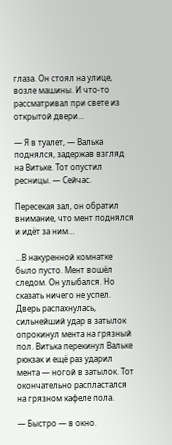глаза. Он стоял на улице, возле машины. И что-то рассматривал при свете из открытой двери…

— Я в туалет, — Валька поднялся, задержав взгляд на Витьке. Тот опустил ресницы. — Сейчас.

Пересекая зал, он обратил внимание, что мент поднялся и идёт за ним…

…В накуренной комнатке было пусто. Мент вошёл следом. Он улыбался. Но сказать ничего не успел. Дверь распахнулась, сильнейший удар в затылок опрокинул мента на грязный пол. Витька перекинул Вальке рюкзак и ещё раз ударил мента — ногой в затылок. Тот окончательно распластался на грязном кафеле пола.

— Быстро — в окно.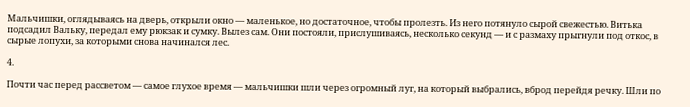Мальчишки, оглядываясь на дверь, открыли окно — маленькое, но достаточное, чтобы пролезть. Из него потянуло сырой свежестью. Витька подсадил Вальку, передал ему рюкзак и сумку. Вылез сам. Они постояли, прислушиваясь, несколько секунд — и с размаху прыгнули под откос, в сырые лопухи, за которыми снова начинался лес.

4.

Почти час перед рассветом — самое глухое время — мальчишки шли через огромный луг, на который выбрались, вброд перейдя речку. Шли по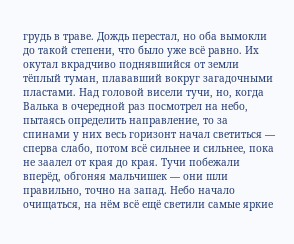грудь в траве. Дождь перестал, но оба вымокли до такой степени, что было уже всё равно. Их окутал вкрадчиво поднявшийся от земли тёплый туман, плававший вокруг загадочными пластами. Над головой висели тучи, но, когда Валька в очередной раз посмотрел на небо, пытаясь определить направление, то за спинами у них весь горизонт начал светиться — сперва слабо, потом всё сильнее и сильнее, пока не заалел от края до края. Тучи побежали вперёд, обгоняя мальчишек — они шли правильно, точно на запад. Небо начало очищаться, на нём всё ещё светили самые яркие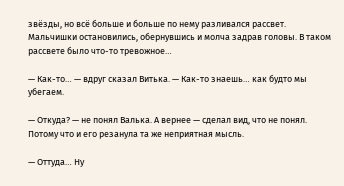звёзды, но всё больше и больше по нему разливался рассвет. Мальчишки остановились, обернувшись и молча задрав головы. В таком рассвете было что-то тревожное…

— Как-то… — вдруг сказал Витька. — Как-то знаешь… как будто мы убегаем.

— Откуда? — не понял Валька. А вернее — сделал вид, что не понял. Потому что и его резанула та же неприятная мысль.

— Оттуда… Ну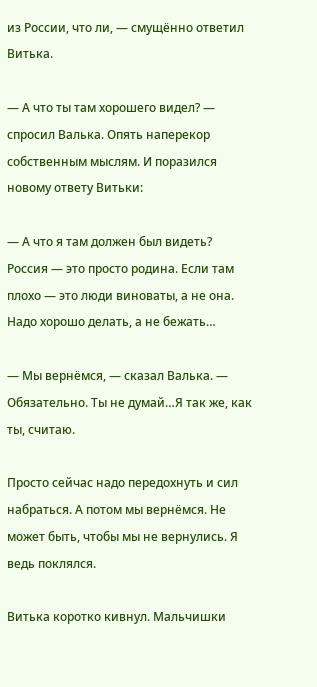из России, что ли, — смущённо ответил Витька.

— А что ты там хорошего видел? — спросил Валька. Опять наперекор собственным мыслям. И поразился новому ответу Витьки:

— А что я там должен был видеть? Россия — это просто родина. Если там плохо — это люди виноваты, а не она. Надо хорошо делать, а не бежать…

— Мы вернёмся, — сказал Валька. — Обязательно. Ты не думай…Я так же, как ты, считаю.

Просто сейчас надо передохнуть и сил набраться. А потом мы вернёмся. Не может быть, чтобы мы не вернулись. Я ведь поклялся.

Витька коротко кивнул. Мальчишки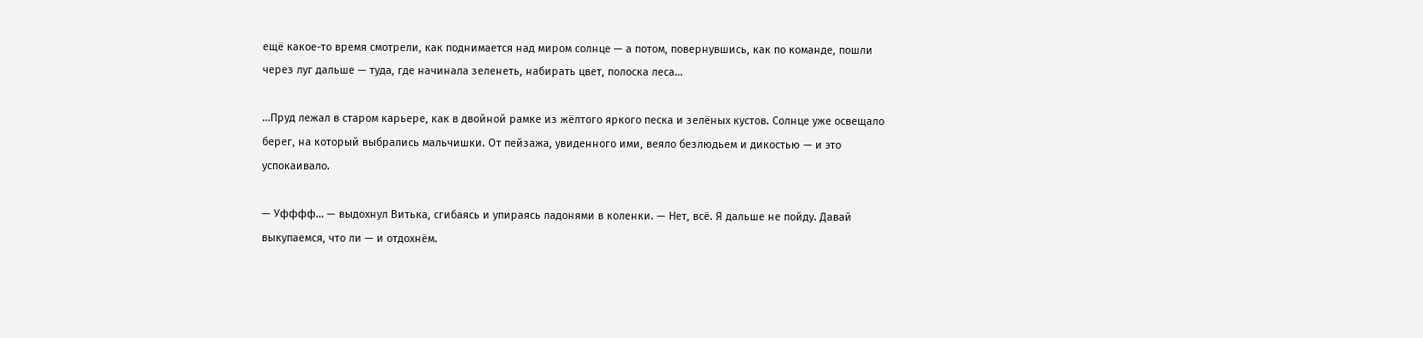ещё какое-то время смотрели, как поднимается над миром солнце — а потом, повернувшись, как по команде, пошли через луг дальше — туда, где начинала зеленеть, набирать цвет, полоска леса…

…Пруд лежал в старом карьере, как в двойной рамке из жёлтого яркого песка и зелёных кустов. Солнце уже освещало берег, на который выбрались мальчишки. От пейзажа, увиденного ими, веяло безлюдьем и дикостью — и это успокаивало.

— Уфффф… — выдохнул Витька, сгибаясь и упираясь ладонями в коленки. — Нет, всё. Я дальше не пойду. Давай выкупаемся, что ли — и отдохнём.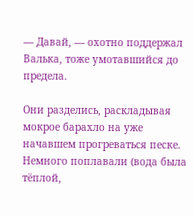— Давай, — охотно поддержал Валька, тоже умотавшийся до предела.

Они разделись, раскладывая мокрое барахло на уже начавшем прогреваться песке. Немного поплавали (вода была тёплой,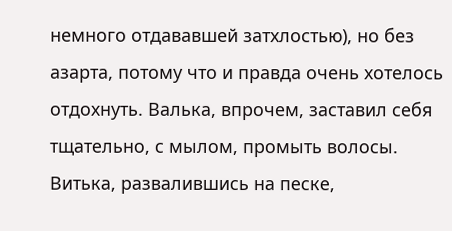немного отдававшей затхлостью), но без азарта, потому что и правда очень хотелось отдохнуть. Валька, впрочем, заставил себя тщательно, с мылом, промыть волосы. Витька, развалившись на песке,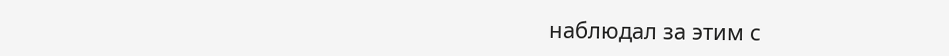наблюдал за этим с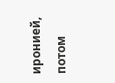иронией, потом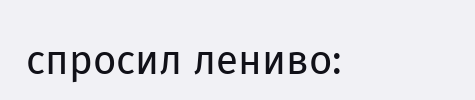спросил лениво: